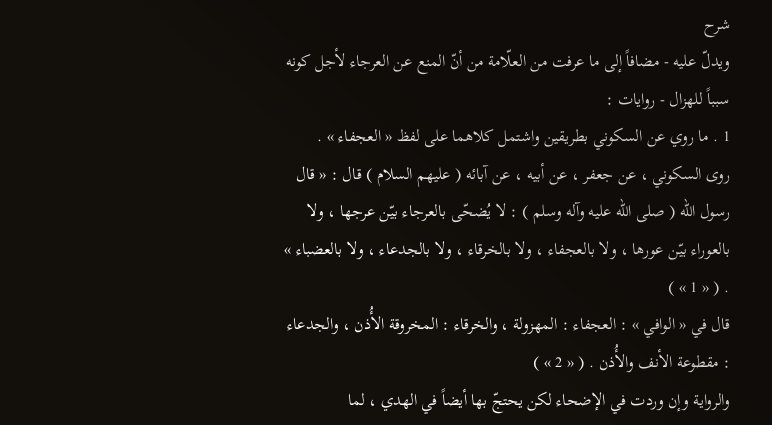شرح
ويدلّ عليه - مضافاً إلى ما عرفت من العلّامة من أنّ المنع عن العرجاء لأجل كونه سبباً للهزال - روايات :
1 . ما روي عن السكوني بطريقين واشتمل كلاهما على لفظ « العجفاء » .
روى السكوني ، عن جعفر ، عن أبيه ، عن آبائه ( عليهم السلام ) قال : « قال رسول اللّه ( صلى الله عليه وآله وسلم ) : لا يُضحّى بالعرجاء بيّن عرجها ، ولا بالعوراء بيّن عورها ، ولا بالعجفاء ، ولا بالخرقاء ، ولا بالجدعاء ، ولا بالعضباء » . ( « 1 » )
قال في « الوافي » : العجفاء : المهزولة ، والخرقاء : المخروقة الأُذن ، والجدعاء : مقطوعة الأنف والأُذن . ( « 2 » )
والرواية وإن وردت في الإضحاء لكن يحتجّ بها أيضاً في الهدي ، لما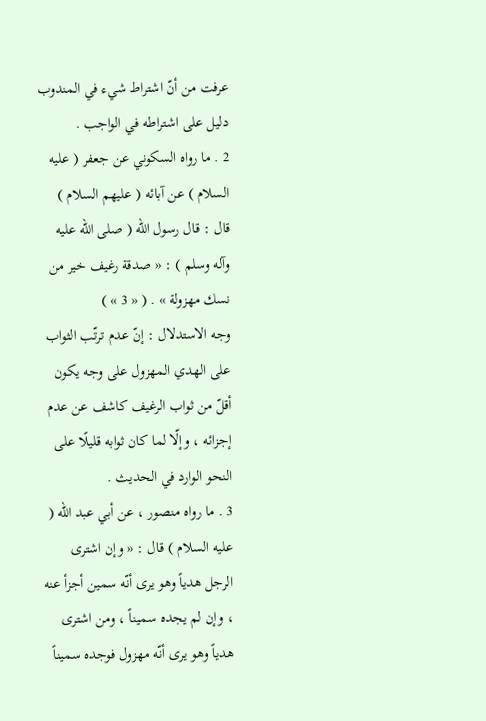عرفت من أنّ اشتراط شيء في المندوب دليل على اشتراطه في الواجب .
2 . ما رواه السكوني عن جعفر ( عليه السلام ) عن آبائه ( عليهم السلام ) قال : قال رسول اللّه ( صلى الله عليه وآله وسلم ) : « صدقة رغيف خير من نسك مهزولة » . ( « 3 » )
وجه الاستدلال : إنّ عدم ترتّب الثواب على الهدي المهزول على وجه يكون أقلّ من ثواب الرغيف كاشف عن عدم إجزائه ، وإلّا لما كان ثوابه قليلًا على النحو الوارد في الحديث .
3 . ما رواه منصور ، عن أبي عبد اللّه ( عليه السلام ) قال : « وإن اشترى الرجل هدياً وهو يرى أنّه سمين أجزأ عنه ، وإن لم يجده سميناً ، ومن اشترى هدياً وهو يرى أنّه مهزول فوجده سميناً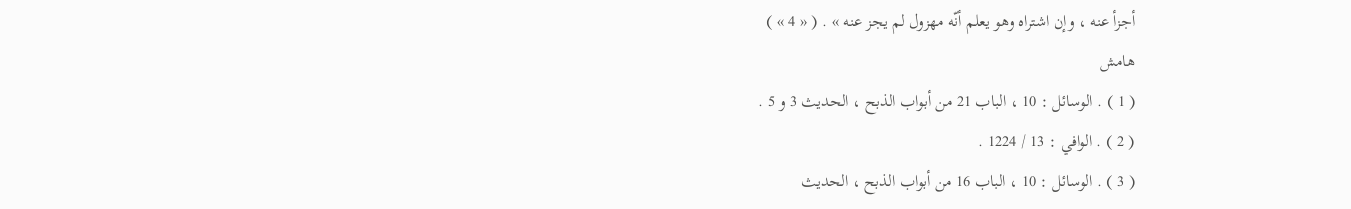أجزأ عنه ، وإن اشتراه وهو يعلم أنّه مهزول لم يجز عنه » . ( « 4 » )
هامش
( 1 ) . الوسائل : 10 ، الباب 21 من أبواب الذبح ، الحديث 3 و 5 .
( 2 ) . الوافي : 13 / 1224 .
( 3 ) . الوسائل : 10 ، الباب 16 من أبواب الذبح ، الحديث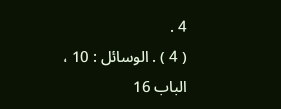4 .
( 4 ) . الوسائل : 10 ، الباب 16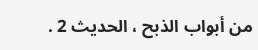من أبواب الذبح ، الحديث 2 .